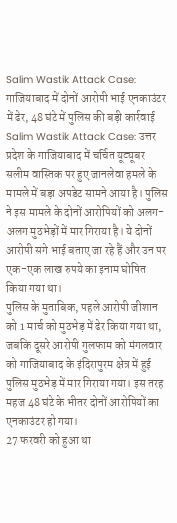Salim Wastik Attack Case: गाजियाबाद में दोनों आरोपी भाई एनकाउंटर में ढेर, 48 घंटे में पुलिस की बड़ी कार्रवाई
Salim Wastik Attack Case: उत्तर प्रदेश के गाजियाबाद में चर्चित यूट्यूबर सलीम वास्तिक पर हुए जानलेवा हमले के मामले में बड़ा अपडेट सामने आया है। पुलिस ने इस मामले के दोनों आरोपियों को अलग-अलग मुठभेड़ों में मार गिराया है। ये दोनों आरोपी सगे भाई बताए जा रहे हैं और उन पर एक-एक लाख रुपये का इनाम घोषित किया गया था।
पुलिस के मुताबिक, पहले आरोपी जीशान को 1 मार्च को मुठभेड़ में ढेर किया गया था, जबकि दूसरे आरोपी गुलफाम को मंगलवार को गाजियाबाद के इंदिरापुरम क्षेत्र में हुई पुलिस मुठभेड़ में मार गिराया गया। इस तरह महज 48 घंटे के भीतर दोनों आरोपियों का एनकाउंटर हो गया।
27 फरवरी को हुआ था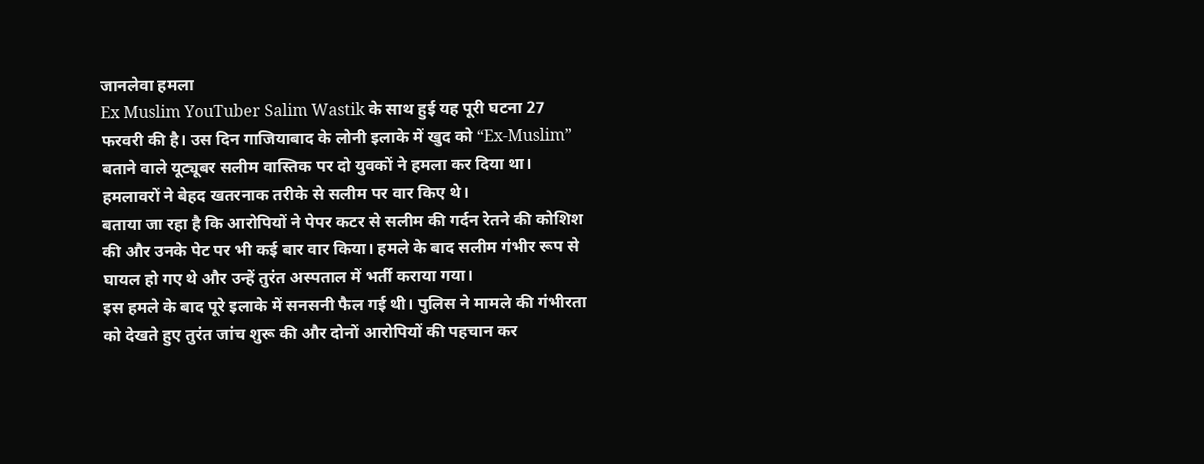जानलेवा हमला
Ex Muslim YouTuber Salim Wastik के साथ हुई यह पूरी घटना 27 फरवरी की है। उस दिन गाजियाबाद के लोनी इलाके में खुद को “Ex-Muslim” बताने वाले यूट्यूबर सलीम वास्तिक पर दो युवकों ने हमला कर दिया था। हमलावरों ने बेहद खतरनाक तरीके से सलीम पर वार किए थे।
बताया जा रहा है कि आरोपियों ने पेपर कटर से सलीम की गर्दन रेतने की कोशिश की और उनके पेट पर भी कई बार वार किया। हमले के बाद सलीम गंभीर रूप से घायल हो गए थे और उन्हें तुरंत अस्पताल में भर्ती कराया गया।
इस हमले के बाद पूरे इलाके में सनसनी फैल गई थी। पुलिस ने मामले की गंभीरता को देखते हुए तुरंत जांच शुरू की और दोनों आरोपियों की पहचान कर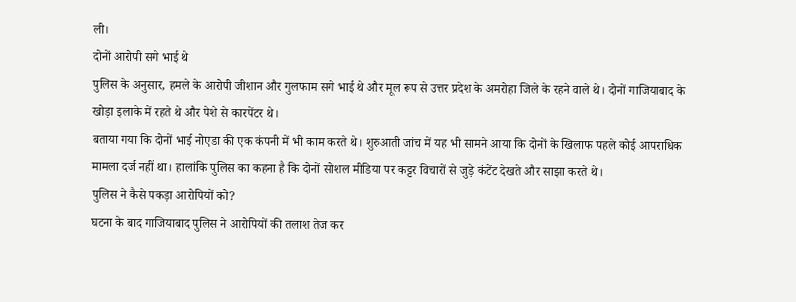ली।
दोनों आरोपी सगे भाई थे
पुलिस के अनुसार, हमले के आरोपी जीशान और गुलफाम सगे भाई थे और मूल रूप से उत्तर प्रदेश के अमरोहा जिले के रहने वाले थे। दोनों गाजियाबाद के खोड़ा इलाके में रहते थे और पेशे से कारपेंटर थे।
बताया गया कि दोनों भाई नोएडा की एक कंपनी में भी काम करते थे। शुरुआती जांच में यह भी सामने आया कि दोनों के खिलाफ पहले कोई आपराधिक मामला दर्ज नहीं था। हालांकि पुलिस का कहना है कि दोनों सोशल मीडिया पर कट्टर विचारों से जुड़े कंटेंट देखते और साझा करते थे।
पुलिस ने कैसे पकड़ा आरोपियों को?
घटना के बाद गाजियाबाद पुलिस ने आरोपियों की तलाश तेज कर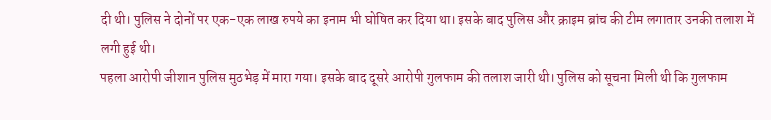दी थी। पुलिस ने दोनों पर एक-एक लाख रुपये का इनाम भी घोषित कर दिया था। इसके बाद पुलिस और क्राइम ब्रांच की टीम लगातार उनकी तलाश में लगी हुई थी।
पहला आरोपी जीशान पुलिस मुठभेड़ में मारा गया। इसके बाद दूसरे आरोपी गुलफाम की तलाश जारी थी। पुलिस को सूचना मिली थी कि गुलफाम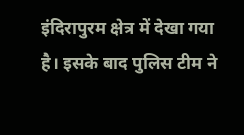इंदिरापुरम क्षेत्र में देखा गया है। इसके बाद पुलिस टीम ने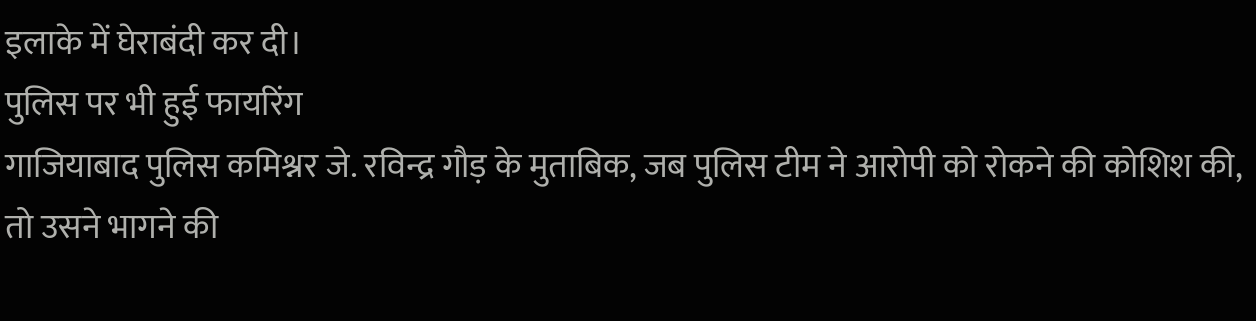इलाके में घेराबंदी कर दी।
पुलिस पर भी हुई फायरिंग
गाजियाबाद पुलिस कमिश्नर जे. रविन्द्र गौड़ के मुताबिक, जब पुलिस टीम ने आरोपी को रोकने की कोशिश की, तो उसने भागने की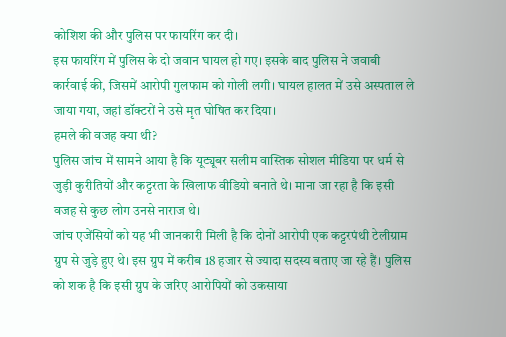कोशिश की और पुलिस पर फायरिंग कर दी।
इस फायरिंग में पुलिस के दो जवान घायल हो गए। इसके बाद पुलिस ने जवाबी कार्रवाई की, जिसमें आरोपी गुलफाम को गोली लगी। घायल हालत में उसे अस्पताल ले जाया गया, जहां डॉक्टरों ने उसे मृत घोषित कर दिया।
हमले की वजह क्या थी?
पुलिस जांच में सामने आया है कि यूट्यूबर सलीम वास्तिक सोशल मीडिया पर धर्म से जुड़ी कुरीतियों और कट्टरता के खिलाफ वीडियो बनाते थे। माना जा रहा है कि इसी वजह से कुछ लोग उनसे नाराज थे।
जांच एजेंसियों को यह भी जानकारी मिली है कि दोनों आरोपी एक कट्टरपंथी टेलीग्राम ग्रुप से जुड़े हुए थे। इस ग्रुप में करीब 18 हजार से ज्यादा सदस्य बताए जा रहे हैं। पुलिस को शक है कि इसी ग्रुप के जरिए आरोपियों को उकसाया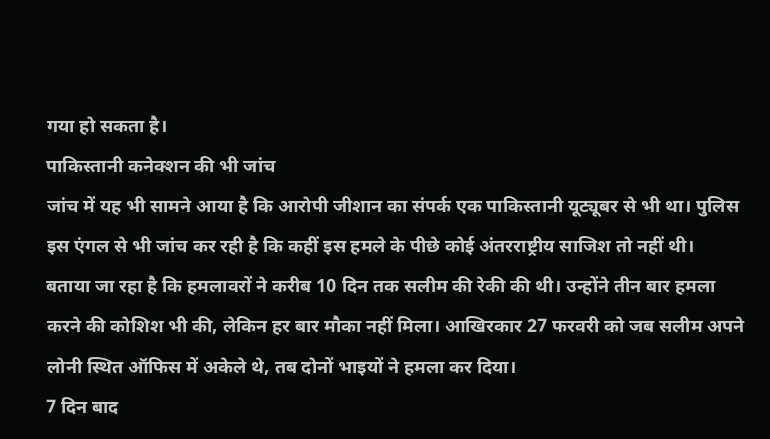गया हो सकता है।
पाकिस्तानी कनेक्शन की भी जांच
जांच में यह भी सामने आया है कि आरोपी जीशान का संपर्क एक पाकिस्तानी यूट्यूबर से भी था। पुलिस इस एंगल से भी जांच कर रही है कि कहीं इस हमले के पीछे कोई अंतरराष्ट्रीय साजिश तो नहीं थी।
बताया जा रहा है कि हमलावरों ने करीब 10 दिन तक सलीम की रेकी की थी। उन्होंने तीन बार हमला करने की कोशिश भी की, लेकिन हर बार मौका नहीं मिला। आखिरकार 27 फरवरी को जब सलीम अपने लोनी स्थित ऑफिस में अकेले थे, तब दोनों भाइयों ने हमला कर दिया।
7 दिन बाद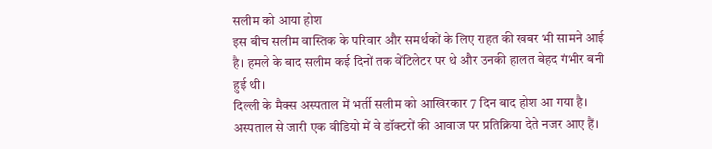सलीम को आया होश
इस बीच सलीम वास्तिक के परिवार और समर्थकों के लिए राहत की खबर भी सामने आई है। हमले के बाद सलीम कई दिनों तक वेंटिलेटर पर थे और उनकी हालत बेहद गंभीर बनी हुई थी।
दिल्ली के मैक्स अस्पताल में भर्ती सलीम को आखिरकार 7 दिन बाद होश आ गया है। अस्पताल से जारी एक वीडियो में वे डॉक्टरों की आवाज पर प्रतिक्रिया देते नजर आए हैं।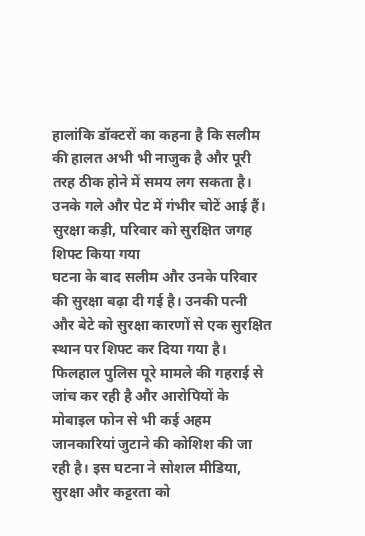हालांकि डॉक्टरों का कहना है कि सलीम की हालत अभी भी नाजुक है और पूरी तरह ठीक होने में समय लग सकता है। उनके गले और पेट में गंभीर चोटें आई हैं।
सुरक्षा कड़ी, परिवार को सुरक्षित जगह शिफ्ट किया गया
घटना के बाद सलीम और उनके परिवार की सुरक्षा बढ़ा दी गई है। उनकी पत्नी और बेटे को सुरक्षा कारणों से एक सुरक्षित स्थान पर शिफ्ट कर दिया गया है।
फिलहाल पुलिस पूरे मामले की गहराई से जांच कर रही है और आरोपियों के मोबाइल फोन से भी कई अहम जानकारियां जुटाने की कोशिश की जा रही है। इस घटना ने सोशल मीडिया, सुरक्षा और कट्टरता को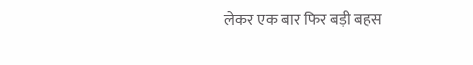लेकर एक बार फिर बड़ी बहस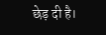छेड़ दी है।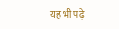यह भी पढ़े